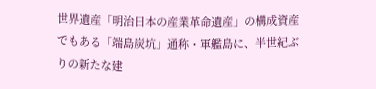世界遺産「明治日本の産業革命遺産」の構成資産でもある「端島炭坑」通称・軍艦島に、半世紀ぶりの新たな建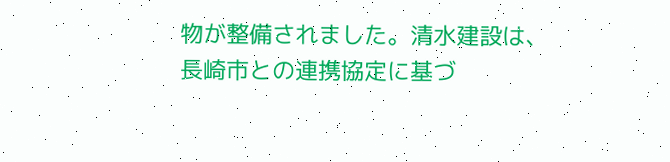物が整備されました。清水建設は、長崎市との連携協定に基づ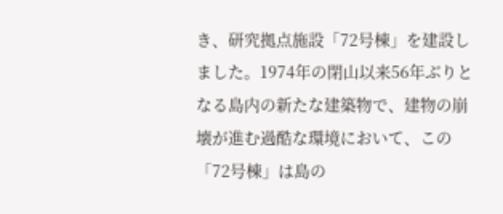き、研究拠点施設「72号棟」を建設しました。1974年の閉山以来56年ぶりとなる島内の新たな建築物で、建物の崩壊が進む過酷な環境において、この「72号棟」は島の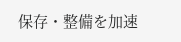保存・整備を加速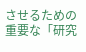させるための重要な「研究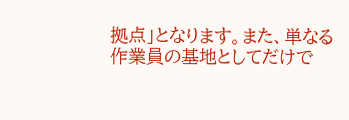拠点」となります。また、単なる作業員の基地としてだけで